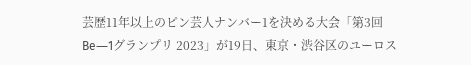芸歴11年以上のピン芸人ナンバー1を決める大会「第3回 Be―1グランプリ 2023」が19日、東京・渋谷区のユーロス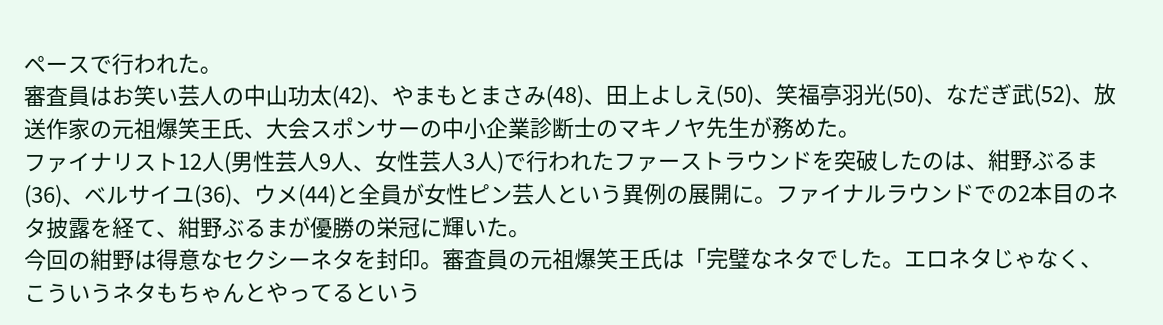ペースで行われた。
審査員はお笑い芸人の中山功太(42)、やまもとまさみ(48)、田上よしえ(50)、笑福亭羽光(50)、なだぎ武(52)、放送作家の元祖爆笑王氏、大会スポンサーの中小企業診断士のマキノヤ先生が務めた。
ファイナリスト12人(男性芸人9人、女性芸人3人)で行われたファーストラウンドを突破したのは、紺野ぶるま(36)、ベルサイユ(36)、ウメ(44)と全員が女性ピン芸人という異例の展開に。ファイナルラウンドでの2本目のネタ披露を経て、紺野ぶるまが優勝の栄冠に輝いた。
今回の紺野は得意なセクシーネタを封印。審査員の元祖爆笑王氏は「完璧なネタでした。エロネタじゃなく、こういうネタもちゃんとやってるという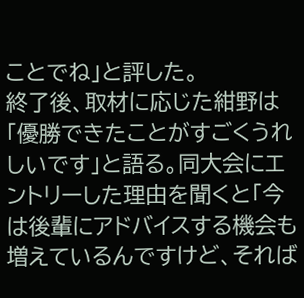ことでね」と評した。
終了後、取材に応じた紺野は「優勝できたことがすごくうれしいです」と語る。同大会にエントリーした理由を聞くと「今は後輩にアドバイスする機会も増えているんですけど、それば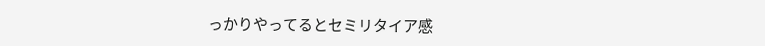っかりやってるとセミリタイア感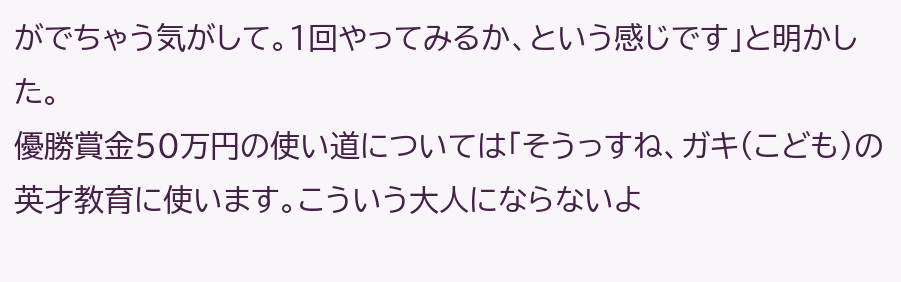がでちゃう気がして。1回やってみるか、という感じです」と明かした。
優勝賞金50万円の使い道については「そうっすね、ガキ(こども)の英才教育に使います。こういう大人にならないよ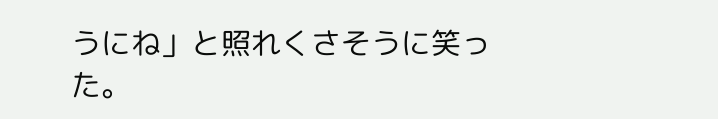うにね」と照れくさそうに笑った。